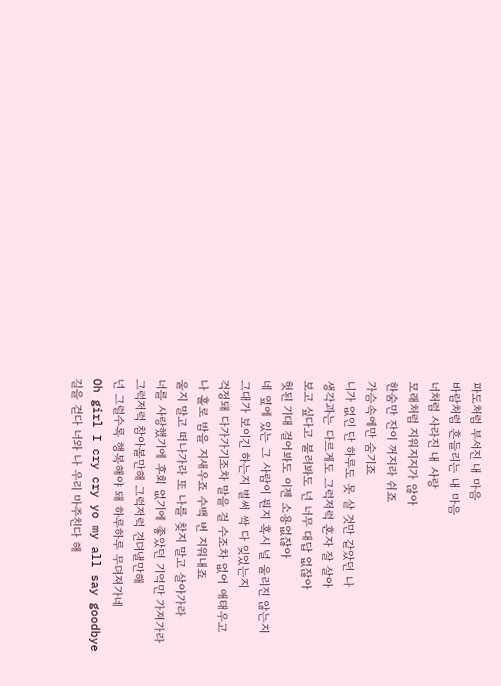파도처럼 부서진 내 마음
바람처럼 흔들리는 내 마음
너처럼 사라진 내 사랑
모래처럼 지워지지가 않아
한숨만 잔이 꺼지라 쉬죠
가슴속에만 숨기죠
니가 없인 단 하루도 못 살 것만 같았던 나
생각과는 다르게도 그럭저럭 혼자 잘 살아
보고 싶다고 불러봐도 넌 너무 대답 없잖아
헛된 기대 걸어봐도 이젠 소용없잖아
네 옆에 있는 그 사람이 뭔지 혹시 널 울리진 않는지
그대가 보이긴 하는지 벌써 싹 다 잊었는지
걱정돼 다가가기조차 말을 걸 수조차 없어 애태우고
나 홀로 밤을 지새우죠 수백 번 지워내죠
울지 말고 떠나가라 또 나를 찾지 말고 살아가라
너를 사랑했기에 후회 없기에 좋았던 기억만 가져가라
그럭저럭 참아볼만해 그럭저럭 견뎌낼만해
넌 그럴수록 행복해야 돼 하루하루 무뎌져가네
Oh girl I cry cry yo my all say goodbye
길을 걷다 너와 나 우리 마주친다 해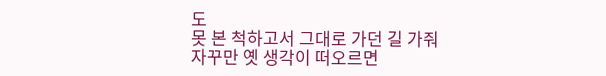도
못 본 척하고서 그대로 가던 길 가줘
자꾸만 옛 생각이 떠오르면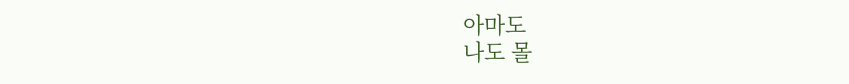아마도
나도 몰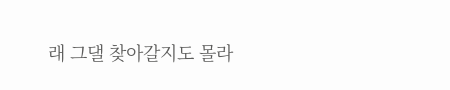래 그댈 찾아갈지도 몰라